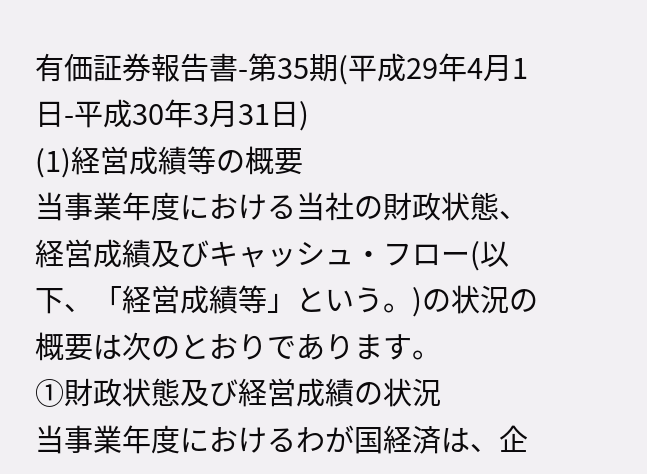有価証券報告書-第35期(平成29年4月1日-平成30年3月31日)
(1)経営成績等の概要
当事業年度における当社の財政状態、経営成績及びキャッシュ・フロー(以下、「経営成績等」という。)の状況の概要は次のとおりであります。
①財政状態及び経営成績の状況
当事業年度におけるわが国経済は、企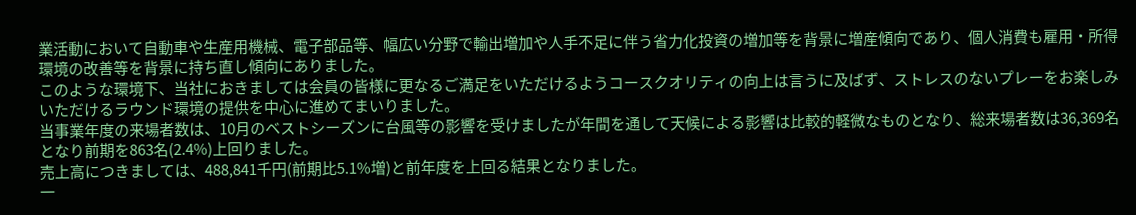業活動において自動車や生産用機械、電子部品等、幅広い分野で輸出増加や人手不足に伴う省力化投資の増加等を背景に増産傾向であり、個人消費も雇用・所得環境の改善等を背景に持ち直し傾向にありました。
このような環境下、当社におきましては会員の皆様に更なるご満足をいただけるようコースクオリティの向上は言うに及ばず、ストレスのないプレーをお楽しみいただけるラウンド環境の提供を中心に進めてまいりました。
当事業年度の来場者数は、10月のベストシーズンに台風等の影響を受けましたが年間を通して天候による影響は比較的軽微なものとなり、総来場者数は36,369名となり前期を863名(2.4%)上回りました。
売上高につきましては、488,841千円(前期比5.1%増)と前年度を上回る結果となりました。
一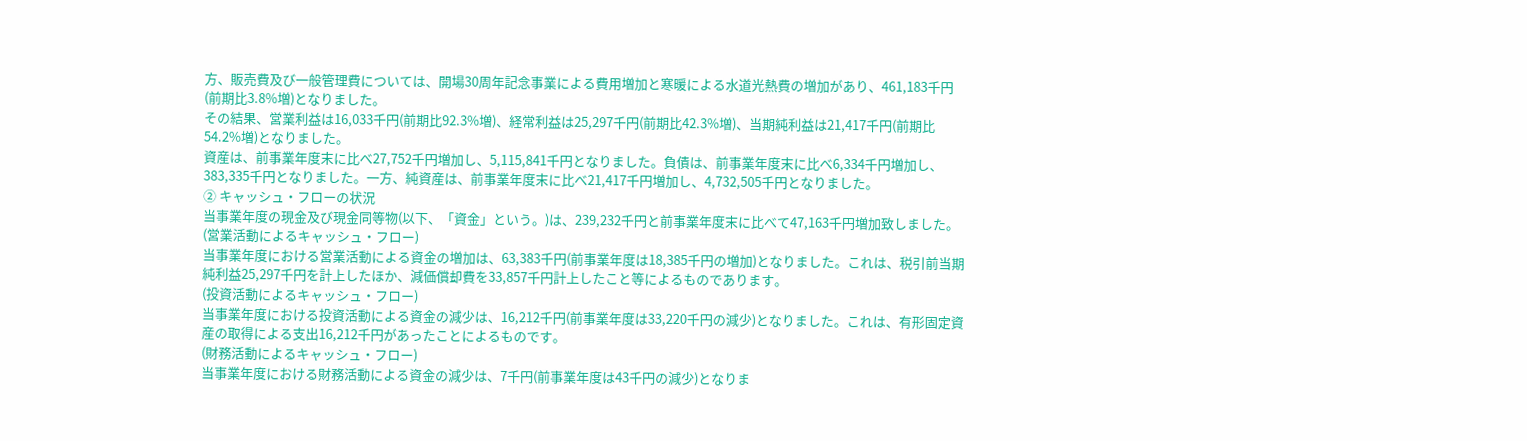方、販売費及び一般管理費については、開場30周年記念事業による費用増加と寒暖による水道光熱費の増加があり、461,183千円(前期比3.8%増)となりました。
その結果、営業利益は16,033千円(前期比92.3%増)、経常利益は25,297千円(前期比42.3%増)、当期純利益は21,417千円(前期比54.2%増)となりました。
資産は、前事業年度末に比べ27,752千円増加し、5,115,841千円となりました。負債は、前事業年度末に比べ6,334千円増加し、383,335千円となりました。一方、純資産は、前事業年度末に比べ21,417千円増加し、4,732,505千円となりました。
② キャッシュ・フローの状況
当事業年度の現金及び現金同等物(以下、「資金」という。)は、239,232千円と前事業年度末に比べて47,163千円増加致しました。
(営業活動によるキャッシュ・フロー)
当事業年度における営業活動による資金の増加は、63,383千円(前事業年度は18,385千円の増加)となりました。これは、税引前当期純利益25,297千円を計上したほか、減価償却費を33,857千円計上したこと等によるものであります。
(投資活動によるキャッシュ・フロー)
当事業年度における投資活動による資金の減少は、16,212千円(前事業年度は33,220千円の減少)となりました。これは、有形固定資産の取得による支出16,212千円があったことによるものです。
(財務活動によるキャッシュ・フロー)
当事業年度における財務活動による資金の減少は、7千円(前事業年度は43千円の減少)となりま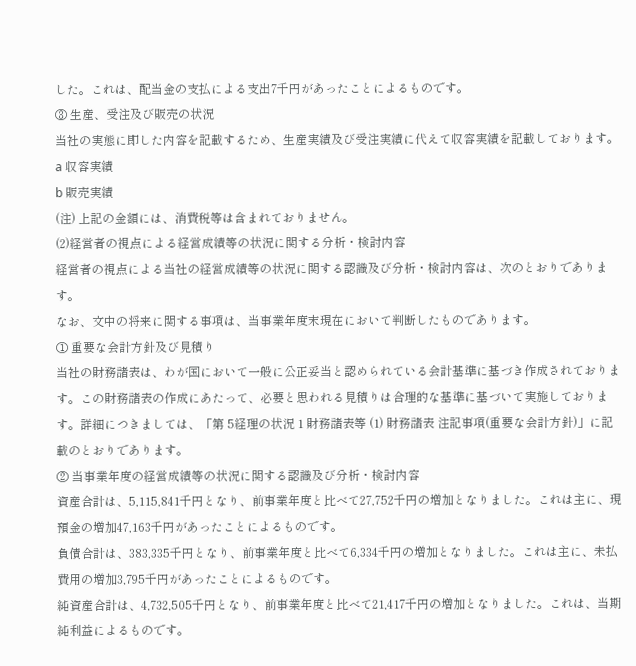した。これは、配当金の支払による支出7千円があったことによるものです。
③ 生産、受注及び販売の状況
当社の実態に即した内容を記載するため、生産実績及び受注実績に代えて収容実績を記載しております。
a 収容実績
b 販売実績
(注) 上記の金額には、消費税等は含まれておりません。
(2)経営者の視点による経営成績等の状況に関する分析・検討内容
経営者の視点による当社の経営成績等の状況に関する認識及び分析・検討内容は、次のとおりであります。
なお、文中の将来に関する事項は、当事業年度末現在において判断したものであります。
① 重要な会計方針及び見積り
当社の財務諸表は、わが国において一般に公正妥当と認められている会計基準に基づき作成されております。この財務諸表の作成にあたって、必要と思われる見積りは合理的な基準に基づいて実施しております。詳細につきましては、「第 5経理の状況 1 財務諸表等 (1) 財務諸表 注記事項(重要な会計方針)」に記載のとおりであります。
② 当事業年度の経営成績等の状況に関する認識及び分析・検討内容
資産合計は、5,115,841千円となり、前事業年度と比べて27,752千円の増加となりました。これは主に、現預金の増加47,163千円があったことによるものです。
負債合計は、383,335千円となり、前事業年度と比べて6,334千円の増加となりました。これは主に、未払費用の増加3,795千円があったことによるものです。
純資産合計は、4,732,505千円となり、前事業年度と比べて21,417千円の増加となりました。これは、当期純利益によるものです。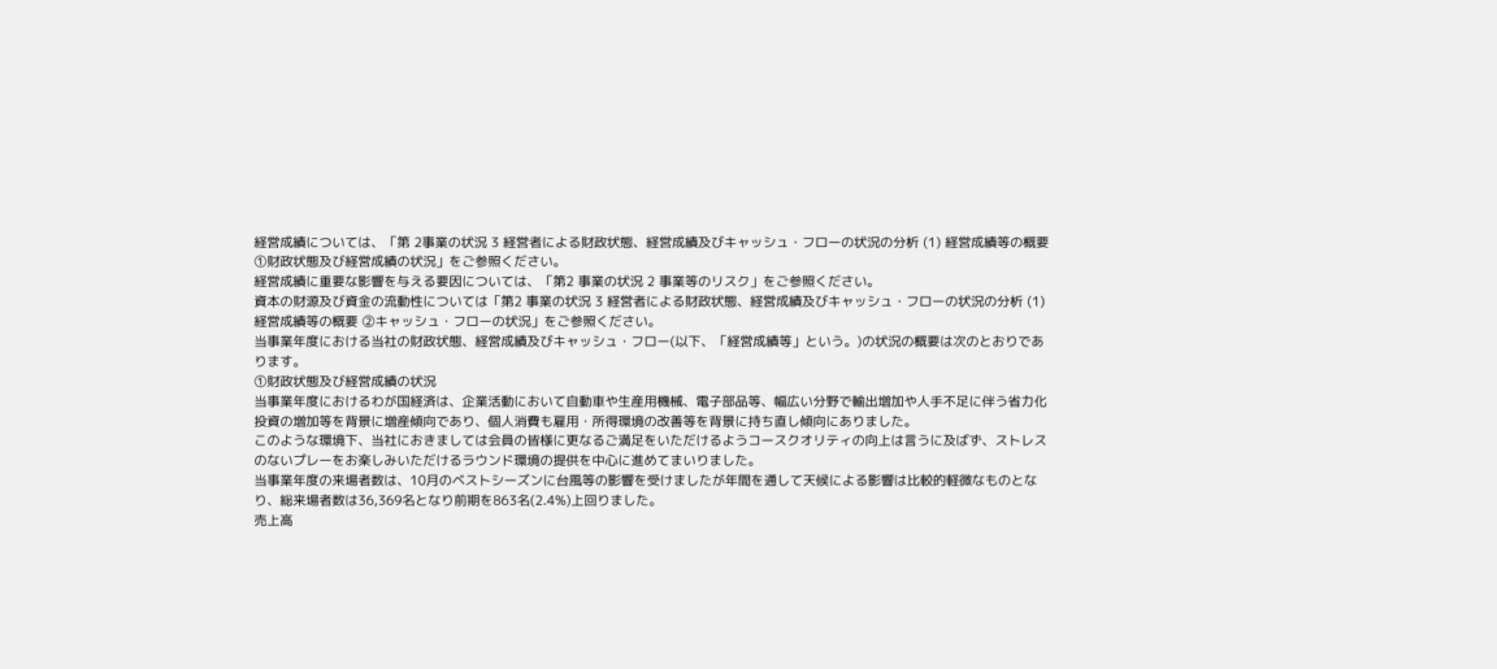経営成績については、「第 2事業の状況 3 経営者による財政状態、経営成績及びキャッシュ・フローの状況の分析 (1) 経営成績等の概要 ①財政状態及び経営成績の状況」をご参照ください。
経営成績に重要な影響を与える要因については、「第2 事業の状況 2 事業等のリスク」をご参照ください。
資本の財源及び資金の流動性については「第2 事業の状況 3 経営者による財政状態、経営成績及びキャッシュ・フローの状況の分析 (1) 経営成績等の概要 ②キャッシュ・フローの状況」をご参照ください。
当事業年度における当社の財政状態、経営成績及びキャッシュ・フロー(以下、「経営成績等」という。)の状況の概要は次のとおりであります。
①財政状態及び経営成績の状況
当事業年度におけるわが国経済は、企業活動において自動車や生産用機械、電子部品等、幅広い分野で輸出増加や人手不足に伴う省力化投資の増加等を背景に増産傾向であり、個人消費も雇用・所得環境の改善等を背景に持ち直し傾向にありました。
このような環境下、当社におきましては会員の皆様に更なるご満足をいただけるようコースクオリティの向上は言うに及ばず、ストレスのないプレーをお楽しみいただけるラウンド環境の提供を中心に進めてまいりました。
当事業年度の来場者数は、10月のベストシーズンに台風等の影響を受けましたが年間を通して天候による影響は比較的軽微なものとなり、総来場者数は36,369名となり前期を863名(2.4%)上回りました。
売上高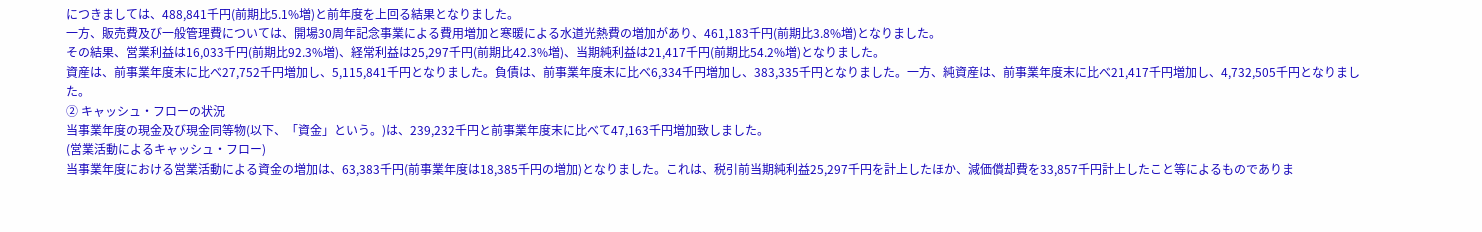につきましては、488,841千円(前期比5.1%増)と前年度を上回る結果となりました。
一方、販売費及び一般管理費については、開場30周年記念事業による費用増加と寒暖による水道光熱費の増加があり、461,183千円(前期比3.8%増)となりました。
その結果、営業利益は16,033千円(前期比92.3%増)、経常利益は25,297千円(前期比42.3%増)、当期純利益は21,417千円(前期比54.2%増)となりました。
資産は、前事業年度末に比べ27,752千円増加し、5,115,841千円となりました。負債は、前事業年度末に比べ6,334千円増加し、383,335千円となりました。一方、純資産は、前事業年度末に比べ21,417千円増加し、4,732,505千円となりました。
② キャッシュ・フローの状況
当事業年度の現金及び現金同等物(以下、「資金」という。)は、239,232千円と前事業年度末に比べて47,163千円増加致しました。
(営業活動によるキャッシュ・フロー)
当事業年度における営業活動による資金の増加は、63,383千円(前事業年度は18,385千円の増加)となりました。これは、税引前当期純利益25,297千円を計上したほか、減価償却費を33,857千円計上したこと等によるものでありま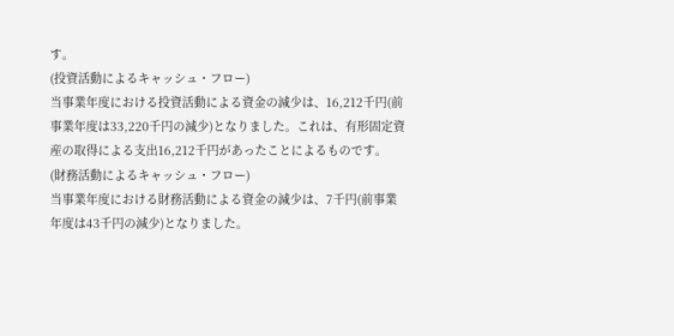す。
(投資活動によるキャッシュ・フロー)
当事業年度における投資活動による資金の減少は、16,212千円(前事業年度は33,220千円の減少)となりました。これは、有形固定資産の取得による支出16,212千円があったことによるものです。
(財務活動によるキャッシュ・フロー)
当事業年度における財務活動による資金の減少は、7千円(前事業年度は43千円の減少)となりました。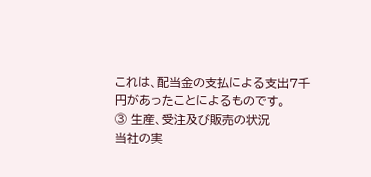これは、配当金の支払による支出7千円があったことによるものです。
③ 生産、受注及び販売の状況
当社の実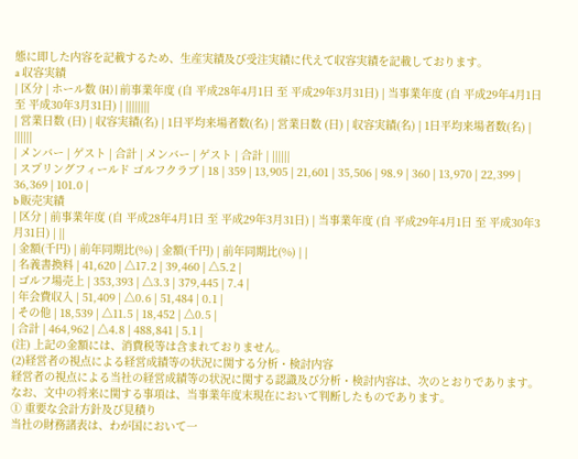態に即した内容を記載するため、生産実績及び受注実績に代えて収容実績を記載しております。
a 収容実績
| 区分 | ホール数 (H) | 前事業年度 (自 平成28年4月1日 至 平成29年3月31日) | 当事業年度 (自 平成29年4月1日 至 平成30年3月31日) | ||||||||
| 営業日数 (日) | 収容実績(名) | 1日平均来場者数(名) | 営業日数 (日) | 収容実績(名) | 1日平均来場者数(名) | ||||||
| メンバー | ゲスト | 合計 | メンバー | ゲスト | 合計 | ||||||
| スプリングフィールド ゴルフクラブ | 18 | 359 | 13,905 | 21,601 | 35,506 | 98.9 | 360 | 13,970 | 22,399 | 36,369 | 101.0 |
b 販売実績
| 区分 | 前事業年度 (自 平成28年4月1日 至 平成29年3月31日) | 当事業年度 (自 平成29年4月1日 至 平成30年3月31日) | ||
| 金額(千円) | 前年同期比(%) | 金額(千円) | 前年同期比(%) | |
| 名義書換料 | 41,620 | △17.2 | 39,460 | △5.2 |
| ゴルフ場売上 | 353,393 | △3.3 | 379,445 | 7.4 |
| 年会費収入 | 51,409 | △0.6 | 51,484 | 0.1 |
| その他 | 18,539 | △11.5 | 18,452 | △0.5 |
| 合計 | 464,962 | △4.8 | 488,841 | 5.1 |
(注) 上記の金額には、消費税等は含まれておりません。
(2)経営者の視点による経営成績等の状況に関する分析・検討内容
経営者の視点による当社の経営成績等の状況に関する認識及び分析・検討内容は、次のとおりであります。
なお、文中の将来に関する事項は、当事業年度末現在において判断したものであります。
① 重要な会計方針及び見積り
当社の財務諸表は、わが国において一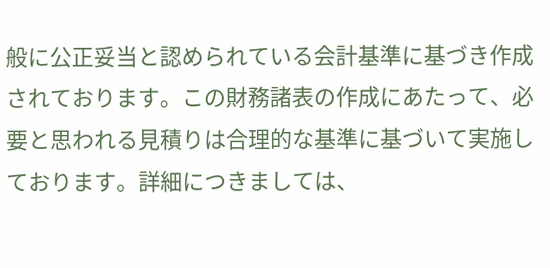般に公正妥当と認められている会計基準に基づき作成されております。この財務諸表の作成にあたって、必要と思われる見積りは合理的な基準に基づいて実施しております。詳細につきましては、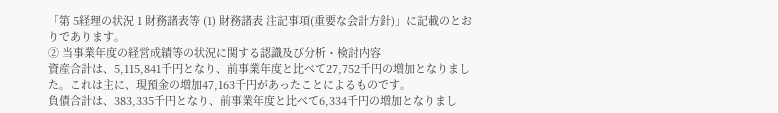「第 5経理の状況 1 財務諸表等 (1) 財務諸表 注記事項(重要な会計方針)」に記載のとおりであります。
② 当事業年度の経営成績等の状況に関する認識及び分析・検討内容
資産合計は、5,115,841千円となり、前事業年度と比べて27,752千円の増加となりました。これは主に、現預金の増加47,163千円があったことによるものです。
負債合計は、383,335千円となり、前事業年度と比べて6,334千円の増加となりまし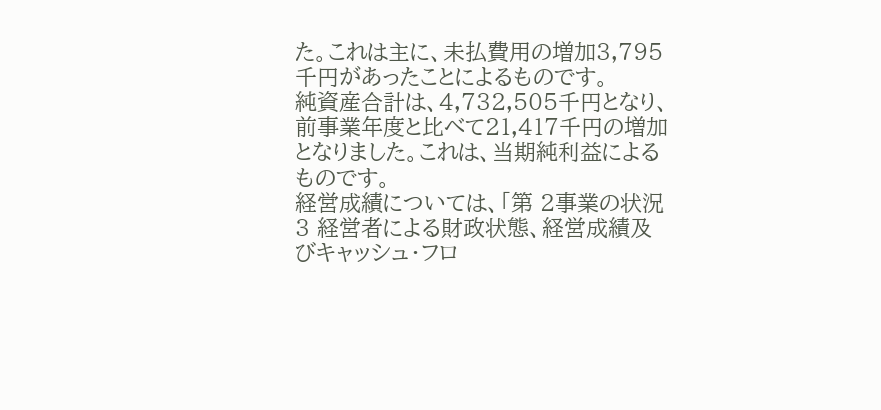た。これは主に、未払費用の増加3,795千円があったことによるものです。
純資産合計は、4,732,505千円となり、前事業年度と比べて21,417千円の増加となりました。これは、当期純利益によるものです。
経営成績については、「第 2事業の状況 3 経営者による財政状態、経営成績及びキャッシュ・フロ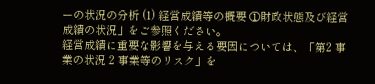ーの状況の分析 (1) 経営成績等の概要 ①財政状態及び経営成績の状況」をご参照ください。
経営成績に重要な影響を与える要因については、「第2 事業の状況 2 事業等のリスク」を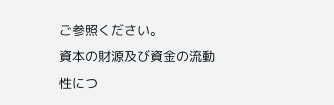ご参照ください。
資本の財源及び資金の流動性につ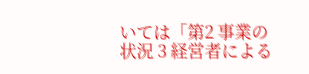いては「第2 事業の状況 3 経営者による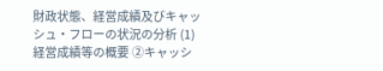財政状態、経営成績及びキャッシュ・フローの状況の分析 (1) 経営成績等の概要 ②キャッシ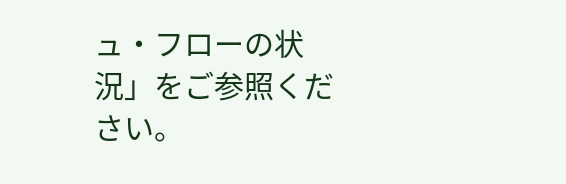ュ・フローの状況」をご参照ください。